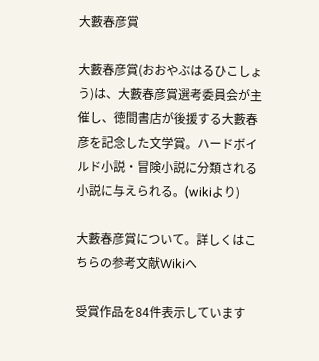大藪春彦賞

大藪春彦賞(おおやぶはるひこしょう)は、大藪春彦賞選考委員会が主催し、徳間書店が後援する大藪春彦を記念した文学賞。ハードボイルド小説・冒険小説に分類される小説に与えられる。(wikiより)

大藪春彦賞について。詳しくはこちらの参考文献Wikiへ

受賞作品を84件表示しています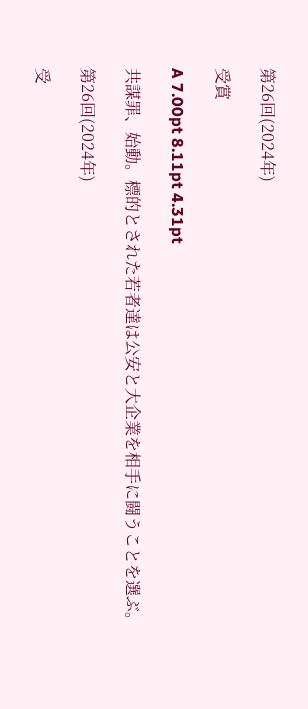第26回(2024年)

受賞

A 7.00pt 8.11pt 4.31pt

共謀罪、始動。標的とされた若者達は公安と大企業を相手に闘うことを選ぶ。

第26回(2024年)

受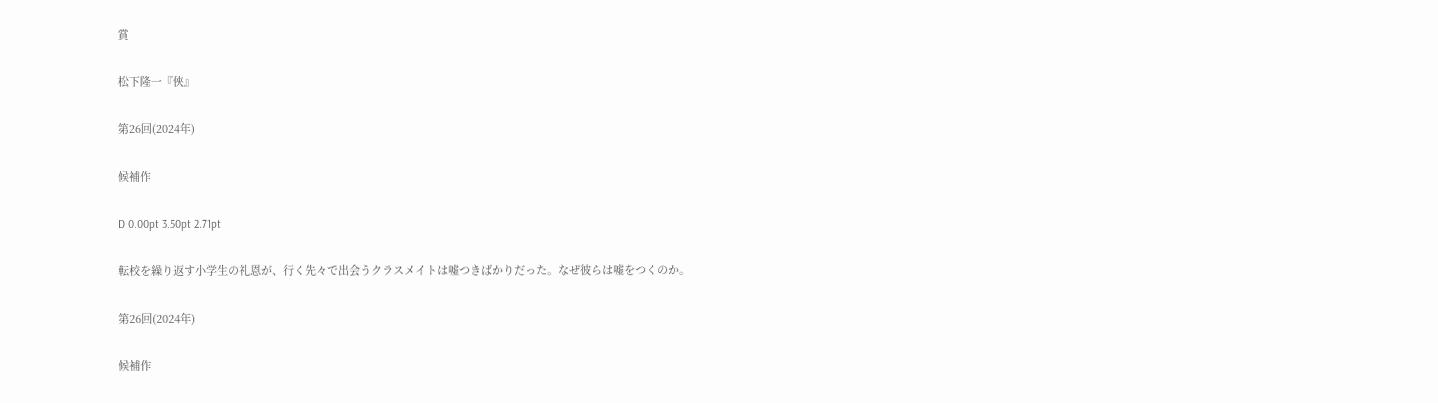賞

松下隆一『俠』

第26回(2024年)

候補作

D 0.00pt 3.50pt 2.71pt

転校を繰り返す小学生の礼恩が、行く先々で出会うクラスメイトは嘘つきばかりだった。なぜ彼らは嘘をつくのか。

第26回(2024年)

候補作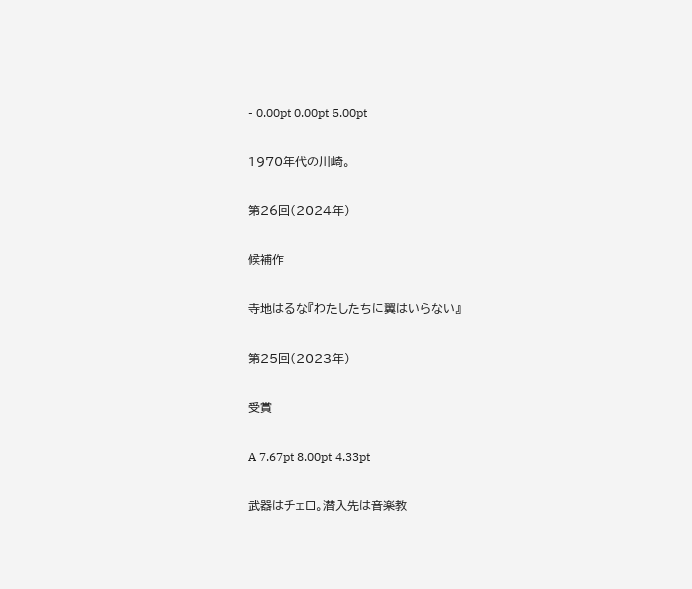- 0.00pt 0.00pt 5.00pt

1970年代の川崎。

第26回(2024年)

候補作

寺地はるな『わたしたちに翼はいらない』

第25回(2023年)

受賞

A 7.67pt 8.00pt 4.33pt

武器はチェロ。潜入先は音楽教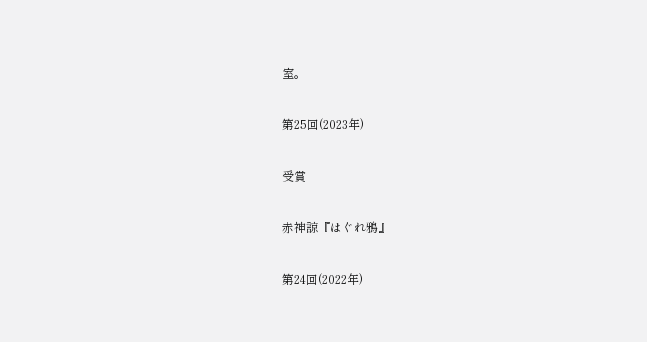室。

第25回(2023年)

受賞

赤神諒『はぐれ鴉』

第24回(2022年)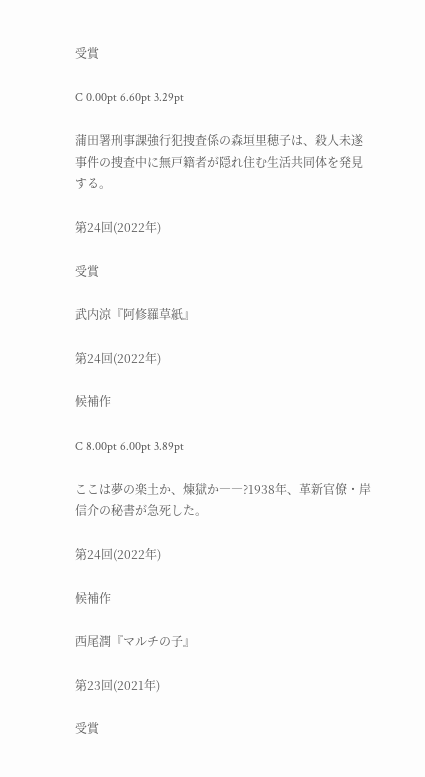受賞

C 0.00pt 6.60pt 3.29pt

蒲田署刑事課強行犯捜査係の森垣里穂子は、殺人未遂事件の捜査中に無戸籍者が隠れ住む生活共同体を発見する。

第24回(2022年)

受賞

武内涼『阿修羅草紙』

第24回(2022年)

候補作

C 8.00pt 6.00pt 3.89pt

ここは夢の楽土か、煉獄か――?1938年、革新官僚・岸信介の秘書が急死した。

第24回(2022年)

候補作

西尾潤『マルチの子』

第23回(2021年)

受賞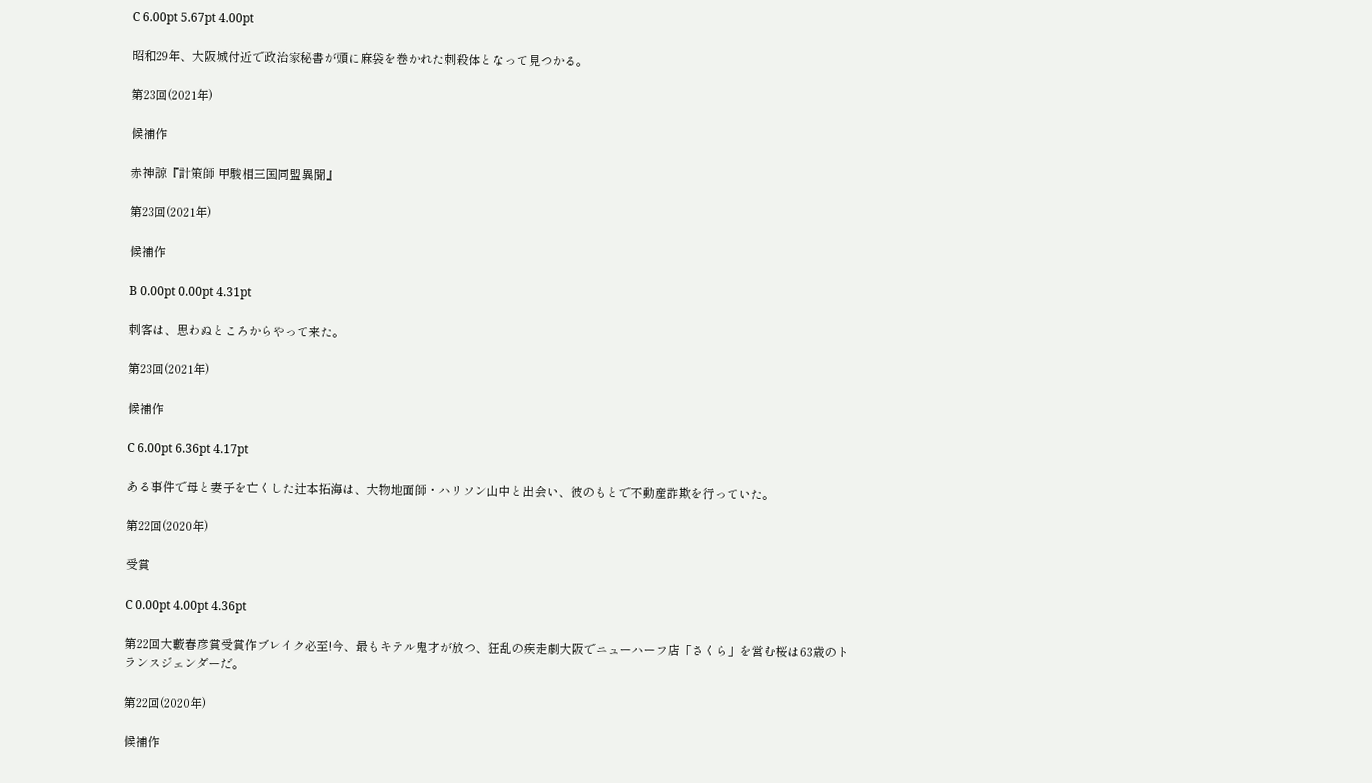C 6.00pt 5.67pt 4.00pt

昭和29年、大阪城付近で政治家秘書が頭に麻袋を巻かれた刺殺体となって見つかる。

第23回(2021年)

候補作

赤神諒『計策師 甲駿相三国同盟異聞』

第23回(2021年)

候補作

B 0.00pt 0.00pt 4.31pt

刺客は、思わぬところからやって来た。

第23回(2021年)

候補作

C 6.00pt 6.36pt 4.17pt

ある事件で母と妻子を亡くした辻本拓海は、大物地面師・ハリソン山中と出会い、彼のもとで不動産詐欺を行っていた。

第22回(2020年)

受賞

C 0.00pt 4.00pt 4.36pt

第22回大藪春彦賞受賞作ブレイク必至!今、最もキテル鬼才が放つ、狂乱の疾走劇大阪でニューハーフ店「さくら」を営む桜は63歳のトランスジェンダーだ。

第22回(2020年)

候補作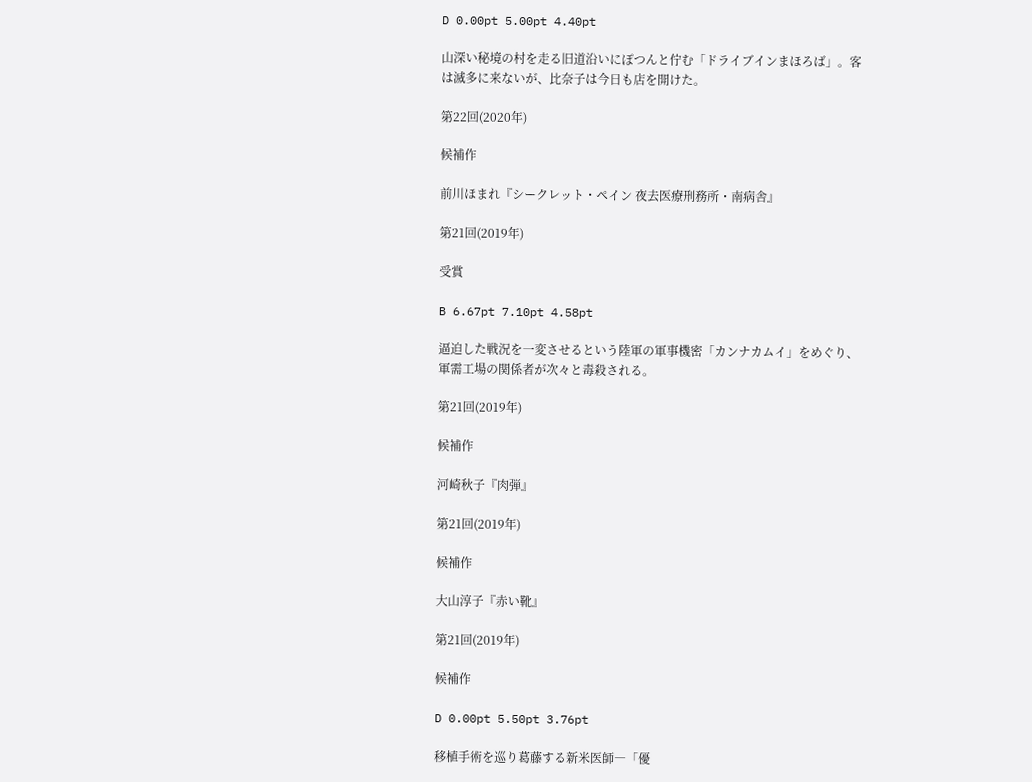D 0.00pt 5.00pt 4.40pt

山深い秘境の村を走る旧道沿いにぽつんと佇む「ドライブインまほろば」。客は滅多に来ないが、比奈子は今日も店を開けた。

第22回(2020年)

候補作

前川ほまれ『シークレット・ペイン 夜去医療刑務所・南病舎』

第21回(2019年)

受賞

B 6.67pt 7.10pt 4.58pt

逼迫した戦況を一変させるという陸軍の軍事機密「カンナカムイ」をめぐり、軍需工場の関係者が次々と毒殺される。

第21回(2019年)

候補作

河崎秋子『肉弾』

第21回(2019年)

候補作

大山淳子『赤い靴』

第21回(2019年)

候補作

D 0.00pt 5.50pt 3.76pt

移植手術を巡り葛藤する新米医師―「優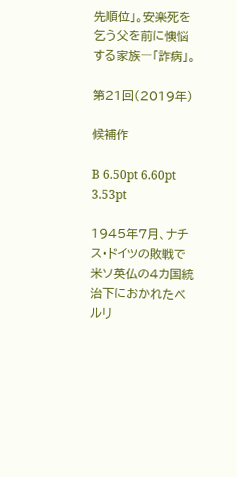先順位」。安楽死を乞う父を前に懊悩する家族―「詐病」。

第21回(2019年)

候補作

B 6.50pt 6.60pt 3.53pt

1945年7月、ナチス・ドイツの敗戦で米ソ英仏の4カ国統治下におかれたベルリ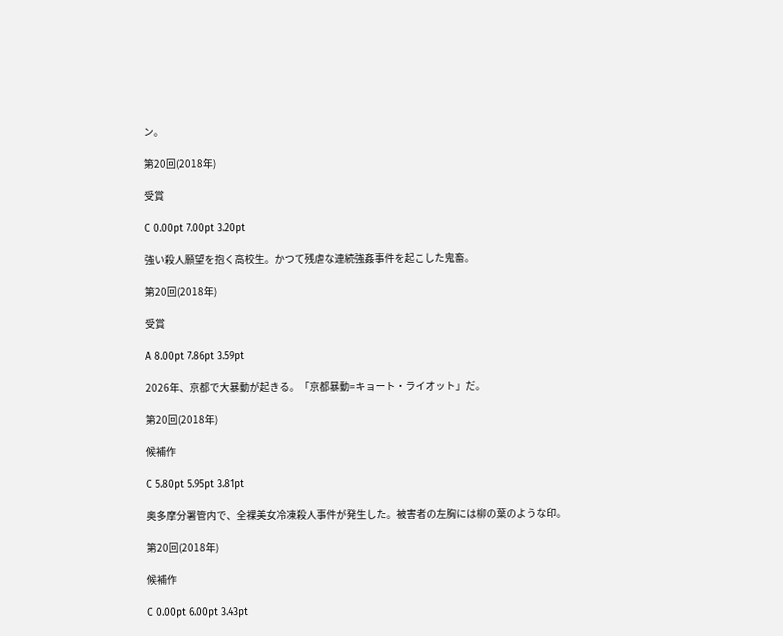ン。

第20回(2018年)

受賞

C 0.00pt 7.00pt 3.20pt

強い殺人願望を抱く高校生。かつて残虐な連続強姦事件を起こした鬼畜。

第20回(2018年)

受賞

A 8.00pt 7.86pt 3.59pt

2026年、京都で大暴動が起きる。「京都暴動=キョート・ライオット」だ。

第20回(2018年)

候補作

C 5.80pt 5.95pt 3.81pt

奥多摩分署管内で、全裸美女冷凍殺人事件が発生した。被害者の左胸には柳の葉のような印。

第20回(2018年)

候補作

C 0.00pt 6.00pt 3.43pt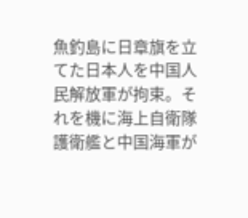魚釣島に日章旗を立てた日本人を中国人民解放軍が拘束。それを機に海上自衛隊護衛艦と中国海軍が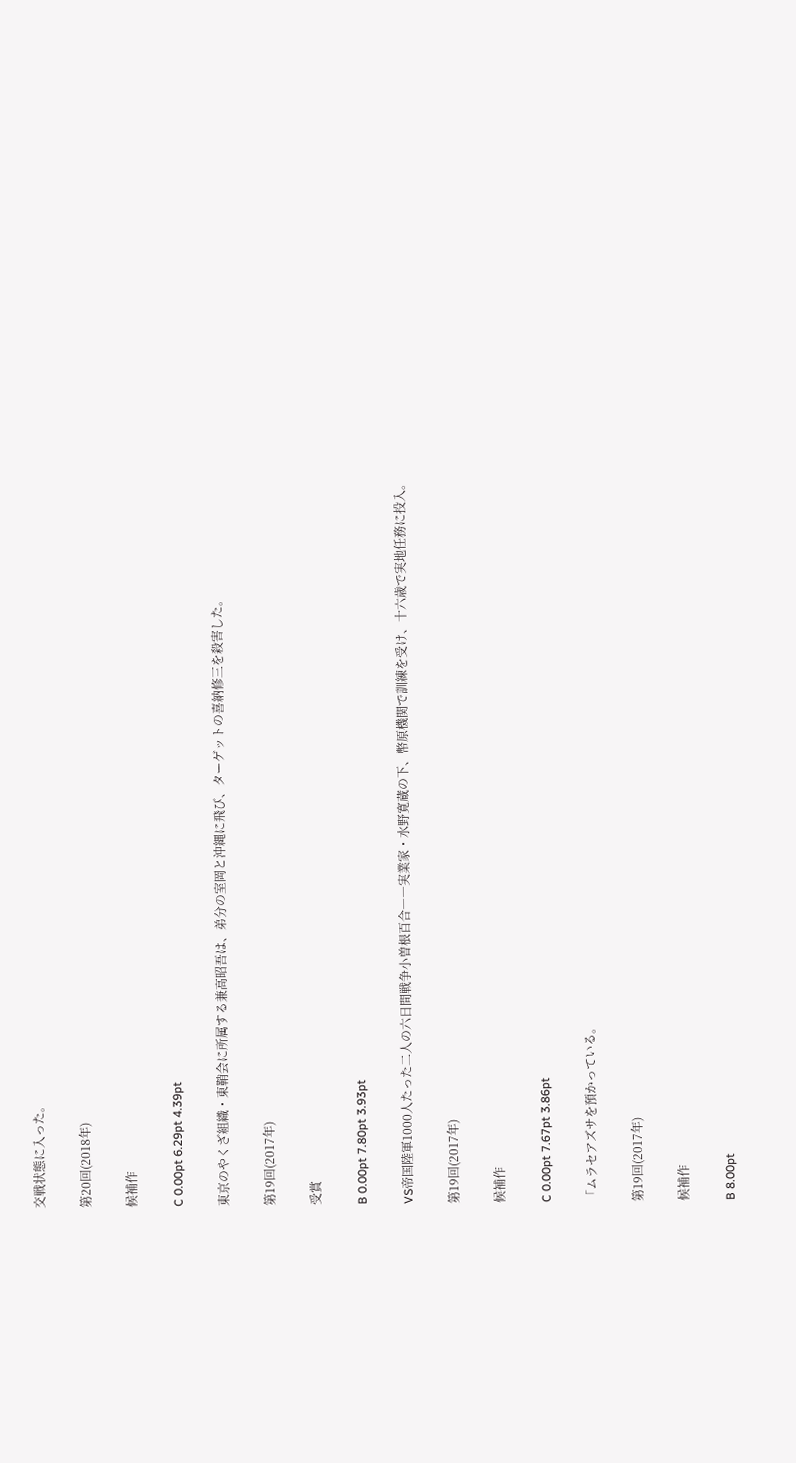交戦状態に入った。

第20回(2018年)

候補作

C 0.00pt 6.29pt 4.39pt

東京のやくざ組織・東鞘会に所属する兼高昭吾は、弟分の室岡と沖縄に飛び、ターゲットの喜納修三を殺害した。

第19回(2017年)

受賞

B 0.00pt 7.80pt 3.93pt

VS帝国陸軍1000人たった二人の六日間戦争小曽根百合――実業家・水野寛蔵の下、幣原機関で訓練を受け、十六歳で実地任務に投入。

第19回(2017年)

候補作

C 0.00pt 7.67pt 3.86pt

「ムラセアズサを預かっている。

第19回(2017年)

候補作

B 8.00pt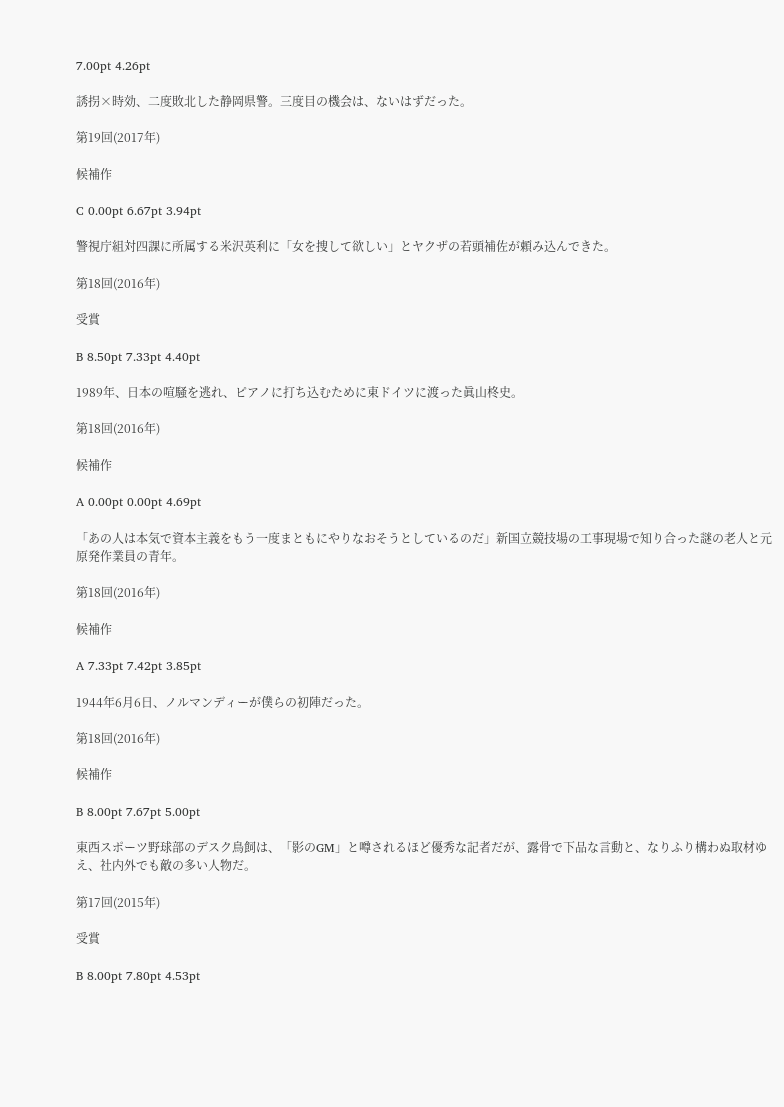7.00pt 4.26pt

誘拐×時効、二度敗北した静岡県警。三度目の機会は、ないはずだった。

第19回(2017年)

候補作

C 0.00pt 6.67pt 3.94pt

警視庁組対四課に所属する米沢英利に「女を捜して欲しい」とヤクザの若頭補佐が頼み込んできた。

第18回(2016年)

受賞

B 8.50pt 7.33pt 4.40pt

1989年、日本の喧騒を逃れ、ピアノに打ち込むために東ドイツに渡った眞山柊史。

第18回(2016年)

候補作

A 0.00pt 0.00pt 4.69pt

「あの人は本気で資本主義をもう一度まともにやりなおそうとしているのだ」新国立競技場の工事現場で知り合った謎の老人と元原発作業員の青年。

第18回(2016年)

候補作

A 7.33pt 7.42pt 3.85pt

1944年6月6日、ノルマンディーが僕らの初陣だった。

第18回(2016年)

候補作

B 8.00pt 7.67pt 5.00pt

東西スポーツ野球部のデスク鳥飼は、「影のGM」と噂されるほど優秀な記者だが、露骨で下品な言動と、なりふり構わぬ取材ゆえ、社内外でも敵の多い人物だ。

第17回(2015年)

受賞

B 8.00pt 7.80pt 4.53pt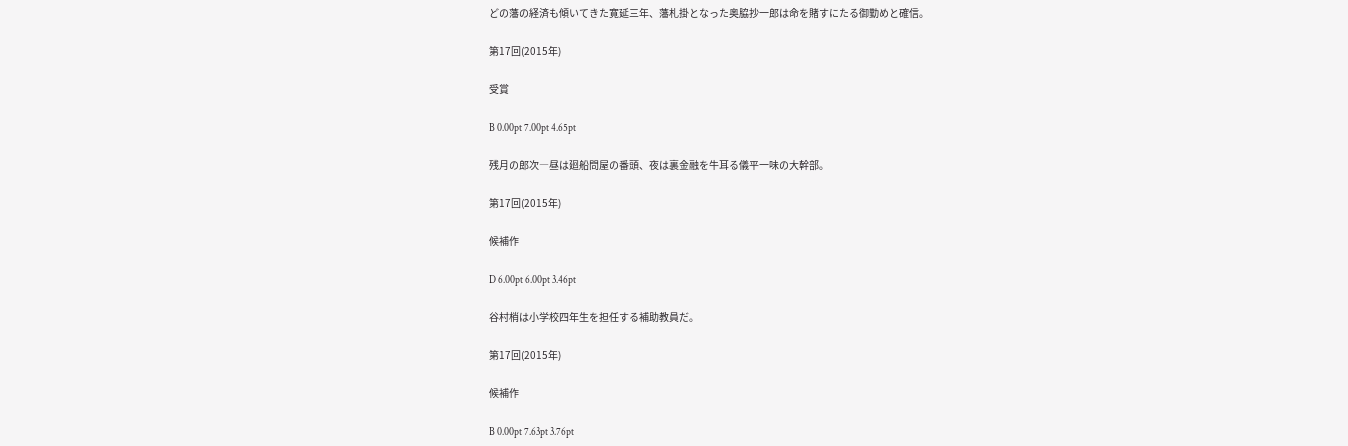どの藩の経済も傾いてきた寛延三年、藩札掛となった奥脇抄一郎は命を賭すにたる御勤めと確信。

第17回(2015年)

受賞

B 0.00pt 7.00pt 4.65pt

残月の郎次―昼は廻船問屋の番頭、夜は裏金融を牛耳る儀平一味の大幹部。

第17回(2015年)

候補作

D 6.00pt 6.00pt 3.46pt

谷村梢は小学校四年生を担任する補助教員だ。

第17回(2015年)

候補作

B 0.00pt 7.63pt 3.76pt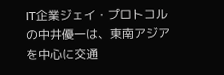IT企業ジェイ・プロトコルの中井優一は、東南アジアを中心に交通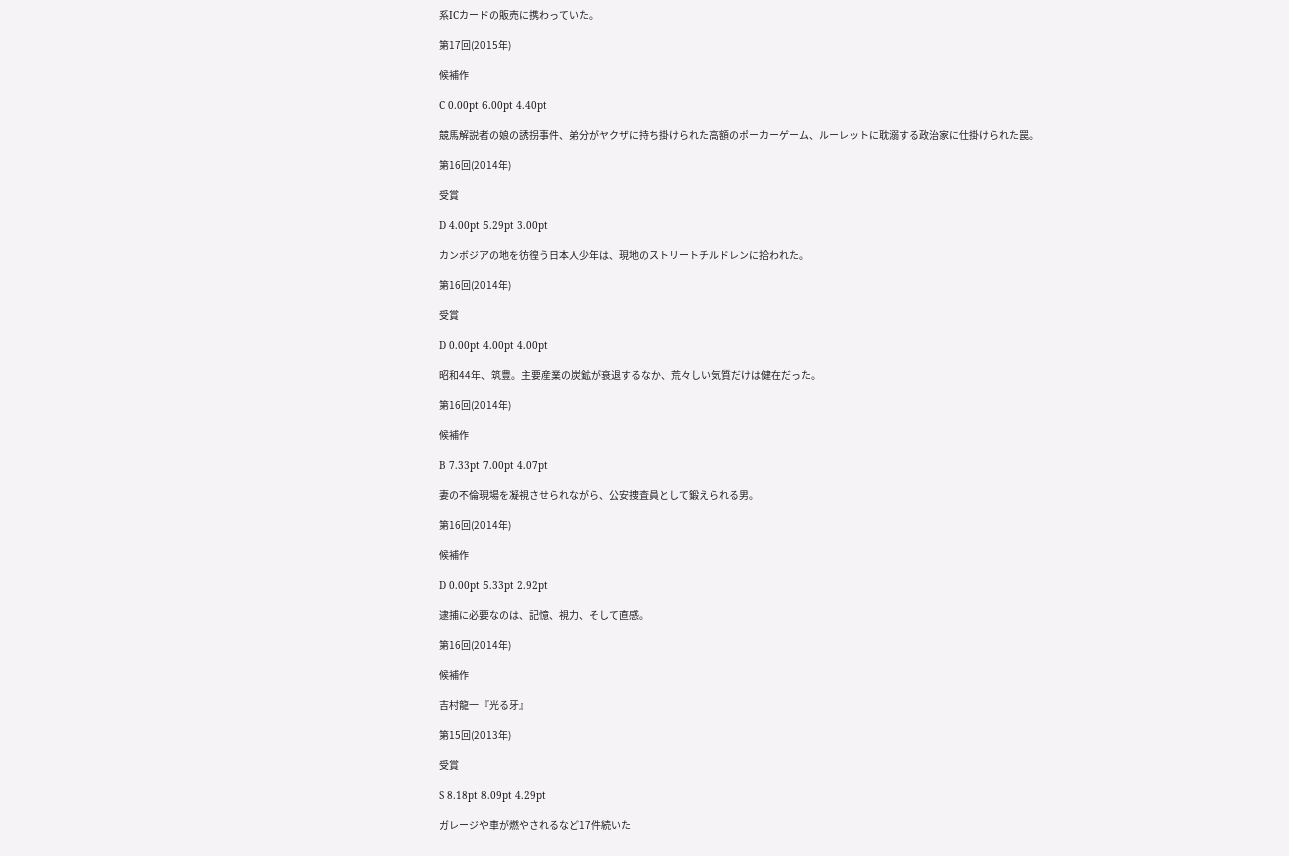系ICカードの販売に携わっていた。

第17回(2015年)

候補作

C 0.00pt 6.00pt 4.40pt

競馬解説者の娘の誘拐事件、弟分がヤクザに持ち掛けられた高額のポーカーゲーム、ルーレットに耽溺する政治家に仕掛けられた罠。

第16回(2014年)

受賞

D 4.00pt 5.29pt 3.00pt

カンボジアの地を彷徨う日本人少年は、現地のストリートチルドレンに拾われた。

第16回(2014年)

受賞

D 0.00pt 4.00pt 4.00pt

昭和44年、筑豊。主要産業の炭鉱が衰退するなか、荒々しい気質だけは健在だった。

第16回(2014年)

候補作

B 7.33pt 7.00pt 4.07pt

妻の不倫現場を凝視させられながら、公安捜査員として鍛えられる男。

第16回(2014年)

候補作

D 0.00pt 5.33pt 2.92pt

逮捕に必要なのは、記憶、視力、そして直感。

第16回(2014年)

候補作

吉村龍一『光る牙』

第15回(2013年)

受賞

S 8.18pt 8.09pt 4.29pt

ガレージや車が燃やされるなど17件続いた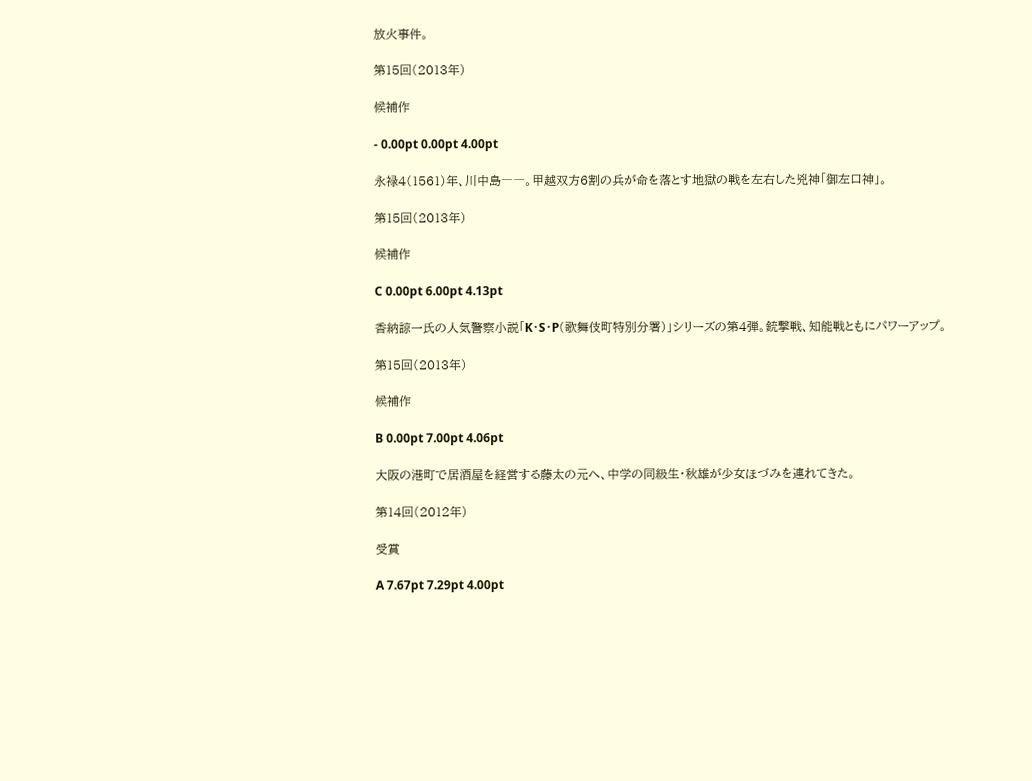放火事件。

第15回(2013年)

候補作

- 0.00pt 0.00pt 4.00pt

永禄4(1561)年、川中島――。甲越双方6割の兵が命を落とす地獄の戦を左右した兇神「御左口神」。

第15回(2013年)

候補作

C 0.00pt 6.00pt 4.13pt

香納諒一氏の人気警察小説「K・S・P(歌舞伎町特別分署)」シリーズの第4弾。銃撃戦、知能戦ともにパワーアップ。

第15回(2013年)

候補作

B 0.00pt 7.00pt 4.06pt

大阪の港町で居酒屋を経営する藤太の元へ、中学の同級生・秋雄が少女ほづみを連れてきた。

第14回(2012年)

受賞

A 7.67pt 7.29pt 4.00pt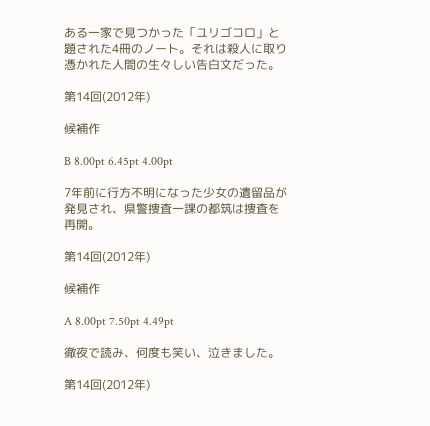ある一家で見つかった「ユリゴコロ」と題された4冊のノート。それは殺人に取り憑かれた人間の生々しい告白文だった。

第14回(2012年)

候補作

B 8.00pt 6.45pt 4.00pt

7年前に行方不明になった少女の遺留品が発見され、県警捜査一課の都筑は捜査を再開。

第14回(2012年)

候補作

A 8.00pt 7.50pt 4.49pt

徹夜で読み、何度も笑い、泣きました。

第14回(2012年)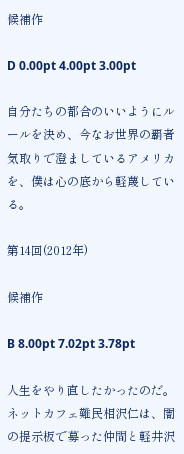候補作

D 0.00pt 4.00pt 3.00pt

自分たちの都合のいいようにルールを決め、今なお世界の覇者気取りで澄ましているアメリカを、僕は心の底から軽蔑している。

第14回(2012年)

候補作

B 8.00pt 7.02pt 3.78pt

人生をやり直したかったのだ。ネットカフェ難民相沢仁は、闇の提示板で募った仲間と軽井沢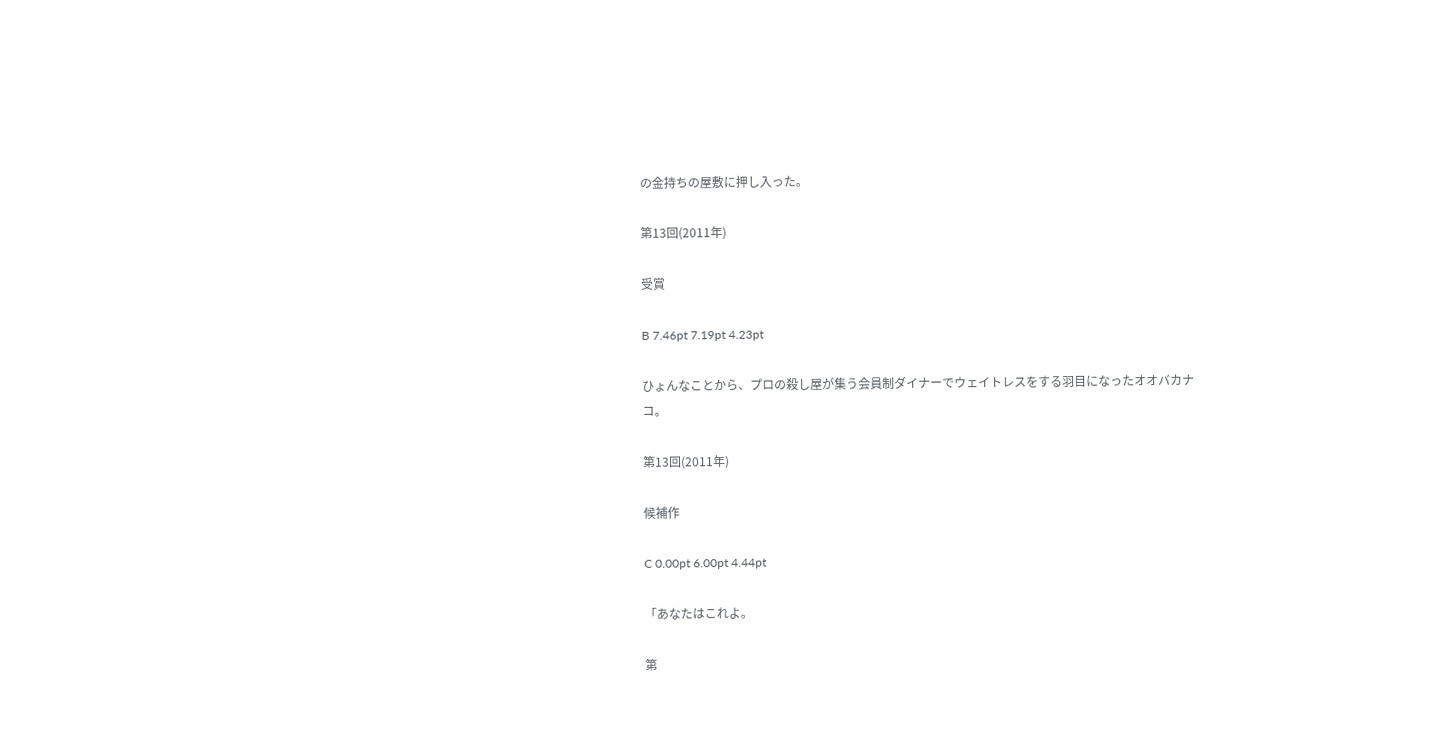の金持ちの屋敷に押し入った。

第13回(2011年)

受賞

B 7.46pt 7.19pt 4.23pt

ひょんなことから、プロの殺し屋が集う会員制ダイナーでウェイトレスをする羽目になったオオバカナコ。

第13回(2011年)

候補作

C 0.00pt 6.00pt 4.44pt

「あなたはこれよ。

第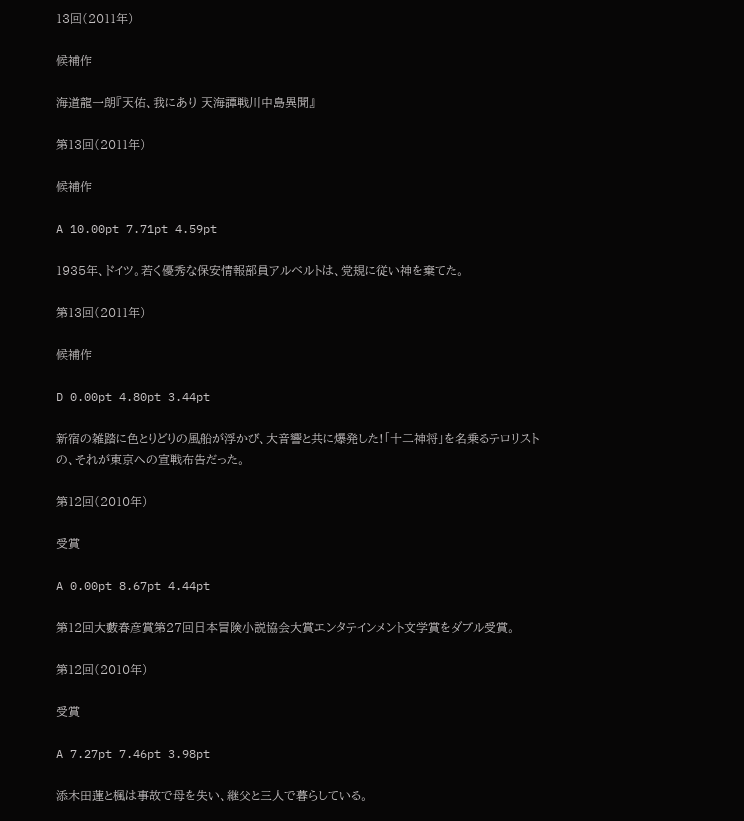13回(2011年)

候補作

海道龍一朗『天佑、我にあり 天海譚戦川中島異聞』

第13回(2011年)

候補作

A 10.00pt 7.71pt 4.59pt

1935年、ドイツ。若く優秀な保安情報部員アルベルトは、党規に従い神を棄てた。

第13回(2011年)

候補作

D 0.00pt 4.80pt 3.44pt

新宿の雑踏に色とりどりの風船が浮かび、大音響と共に爆発した!「十二神将」を名乗るテロリストの、それが東京への宣戦布告だった。

第12回(2010年)

受賞

A 0.00pt 8.67pt 4.44pt

第12回大藪春彦賞第27回日本冒険小説協会大賞エンタテインメント文学賞をダブル受賞。

第12回(2010年)

受賞

A 7.27pt 7.46pt 3.98pt

添木田蓮と楓は事故で母を失い、継父と三人で暮らしている。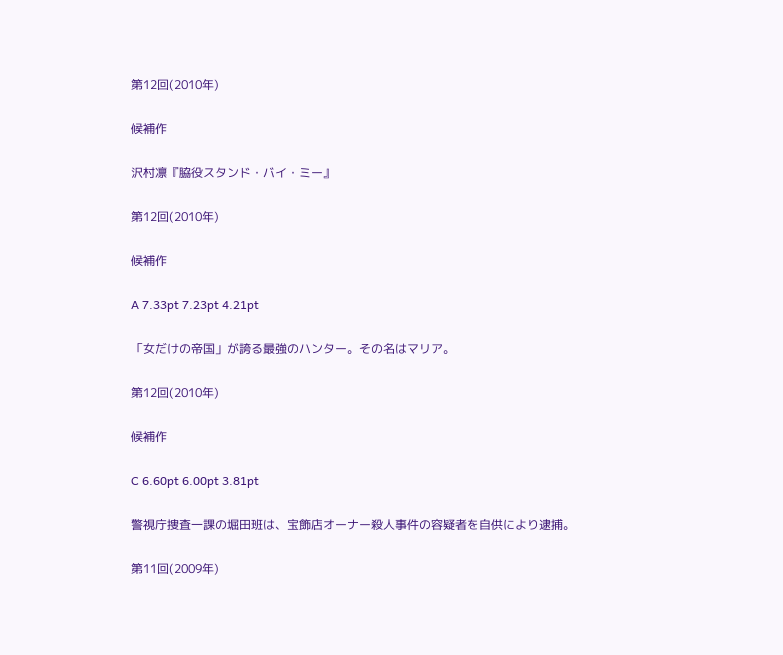第12回(2010年)

候補作

沢村凛『脇役スタンド・バイ・ミー』

第12回(2010年)

候補作

A 7.33pt 7.23pt 4.21pt

「女だけの帝国」が誇る最強のハンター。その名はマリア。

第12回(2010年)

候補作

C 6.60pt 6.00pt 3.81pt

警視庁捜査一課の堀田班は、宝飾店オーナー殺人事件の容疑者を自供により逮捕。

第11回(2009年)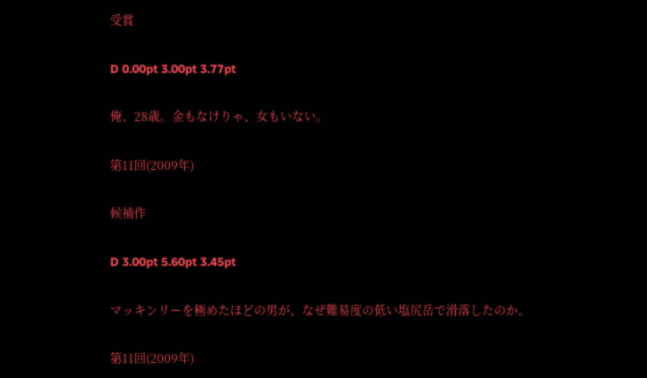受賞

D 0.00pt 3.00pt 3.77pt

俺、28歳。金もなけりゃ、女もいない。

第11回(2009年)

候補作

D 3.00pt 5.60pt 3.45pt

マッキンリーを極めたほどの男が、なぜ難易度の低い塩尻岳で滑落したのか。

第11回(2009年)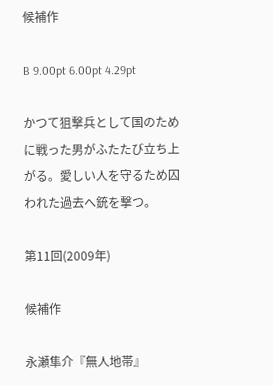候補作

B 9.00pt 6.00pt 4.29pt

かつて狙撃兵として国のために戦った男がふたたび立ち上がる。愛しい人を守るため囚われた過去へ銃を撃つ。

第11回(2009年)

候補作

永瀬隼介『無人地帯』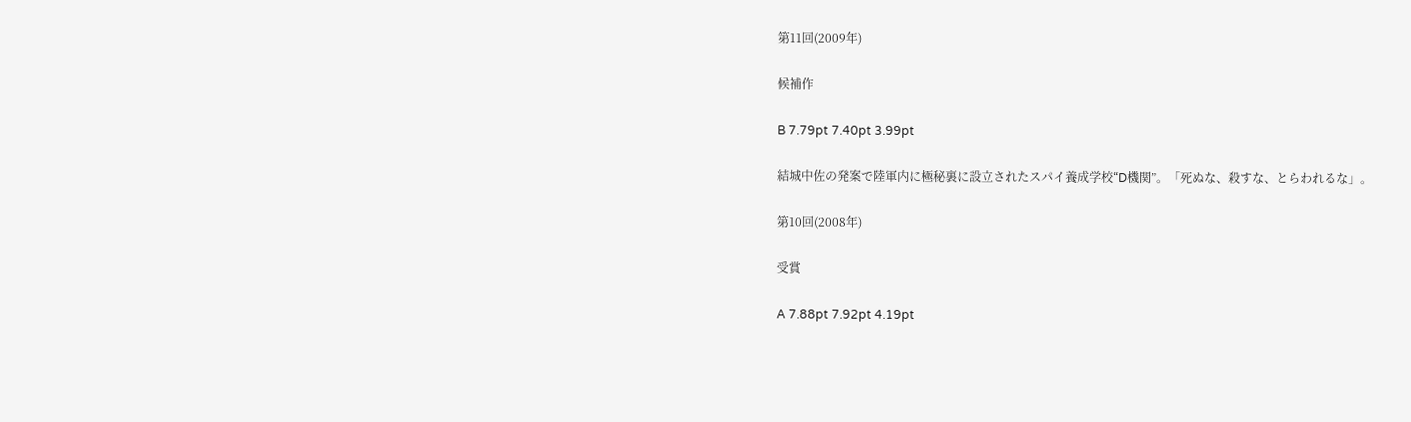第11回(2009年)

候補作

B 7.79pt 7.40pt 3.99pt

結城中佐の発案で陸軍内に極秘裏に設立されたスパイ養成学校“D機関”。「死ぬな、殺すな、とらわれるな」。

第10回(2008年)

受賞

A 7.88pt 7.92pt 4.19pt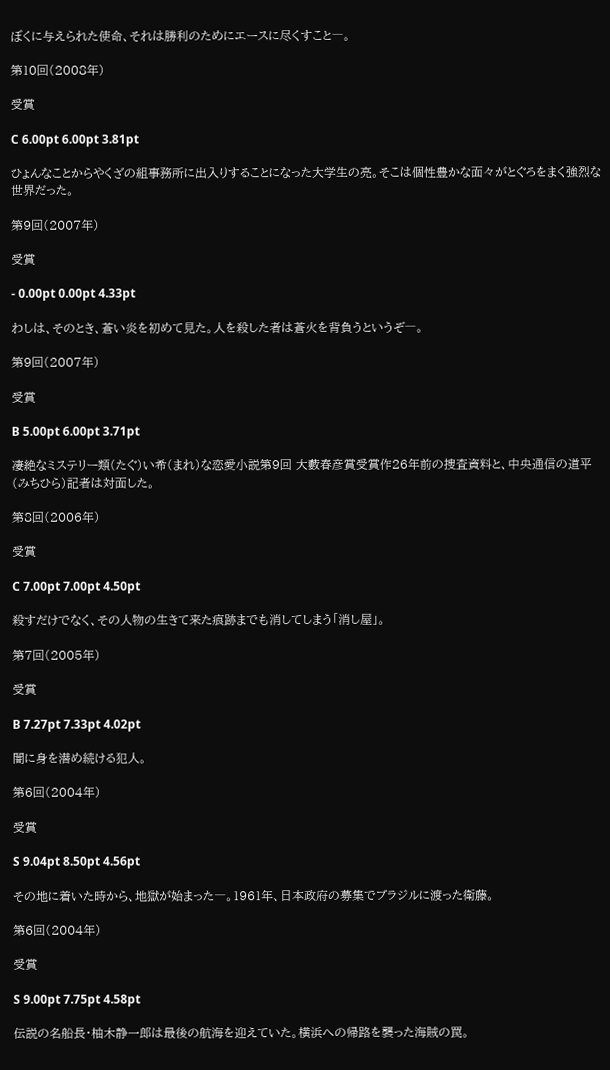ぼくに与えられた使命、それは勝利のためにエースに尽くすこと―。

第10回(2008年)

受賞

C 6.00pt 6.00pt 3.81pt

ひょんなことからやくざの組事務所に出入りすることになった大学生の亮。そこは個性豊かな面々がとぐろをまく強烈な世界だった。

第9回(2007年)

受賞

- 0.00pt 0.00pt 4.33pt

わしは、そのとき、蒼い炎を初めて見た。人を殺した者は蒼火を背負うというぞ―。

第9回(2007年)

受賞

B 5.00pt 6.00pt 3.71pt

凄絶なミステリー類(たぐ)い希(まれ)な恋愛小説第9回 大藪春彦賞受賞作26年前の捜査資料と、中央通信の道平(みちひら)記者は対面した。

第8回(2006年)

受賞

C 7.00pt 7.00pt 4.50pt

殺すだけでなく、その人物の生きて来た痕跡までも消してしまう「消し屋」。

第7回(2005年)

受賞

B 7.27pt 7.33pt 4.02pt

闇に身を潜め続ける犯人。

第6回(2004年)

受賞

S 9.04pt 8.50pt 4.56pt

その地に着いた時から、地獄が始まった―。1961年、日本政府の募集でブラジルに渡った衛藤。

第6回(2004年)

受賞

S 9.00pt 7.75pt 4.58pt

伝説の名船長・柚木静一郎は最後の航海を迎えていた。横浜への帰路を襲った海賊の罠。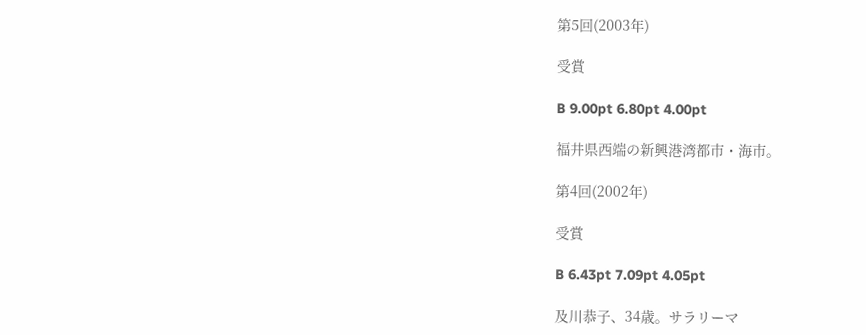第5回(2003年)

受賞

B 9.00pt 6.80pt 4.00pt

福井県西端の新興港湾都市・海市。

第4回(2002年)

受賞

B 6.43pt 7.09pt 4.05pt

及川恭子、34歳。サラリーマ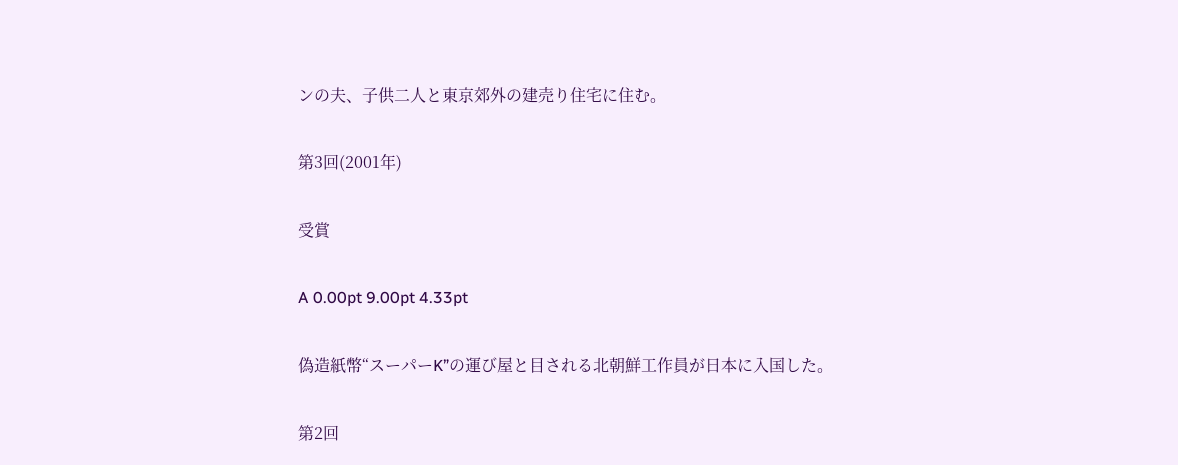ンの夫、子供二人と東京郊外の建売り住宅に住む。

第3回(2001年)

受賞

A 0.00pt 9.00pt 4.33pt

偽造紙幣“スーパーK”の運び屋と目される北朝鮮工作員が日本に入国した。

第2回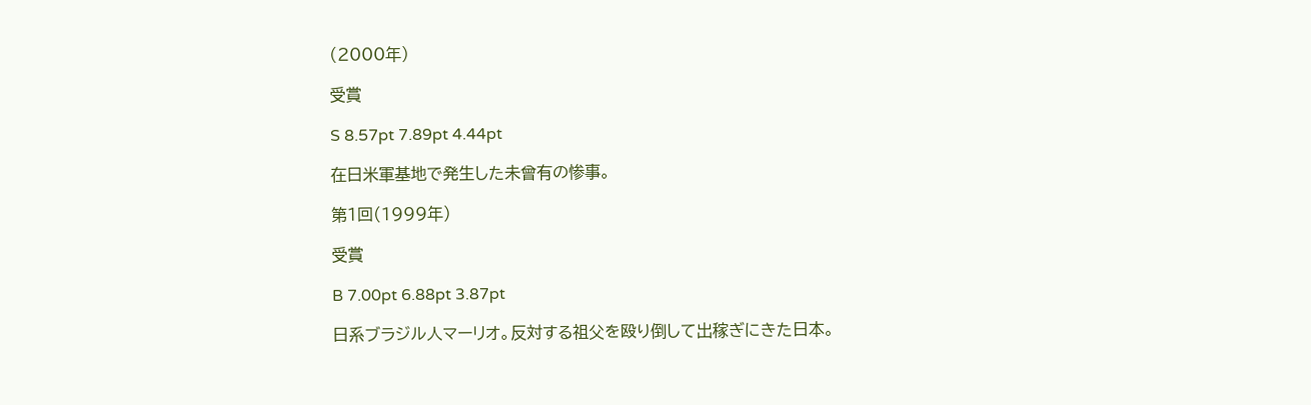(2000年)

受賞

S 8.57pt 7.89pt 4.44pt

在日米軍基地で発生した未曾有の惨事。

第1回(1999年)

受賞

B 7.00pt 6.88pt 3.87pt

日系ブラジル人マーリオ。反対する祖父を殴り倒して出稼ぎにきた日本。